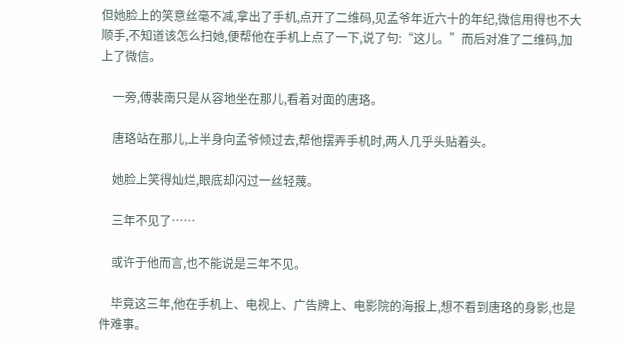但她脸上的笑意丝毫不减,拿出了手机,点开了二维码,见孟爷年近六十的年纪,微信用得也不大顺手,不知道该怎么扫她,便帮他在手机上点了一下,说了句:“这儿。”而后对准了二维码,加上了微信。

    一旁,傅裴南只是从容地坐在那儿,看着对面的唐珞。

    唐珞站在那儿,上半身向孟爷倾过去,帮他摆弄手机时,两人几乎头贴着头。

    她脸上笑得灿烂,眼底却闪过一丝轻蔑。

    三年不见了……

    或许于他而言,也不能说是三年不见。

    毕竟这三年,他在手机上、电视上、广告牌上、电影院的海报上,想不看到唐珞的身影,也是件难事。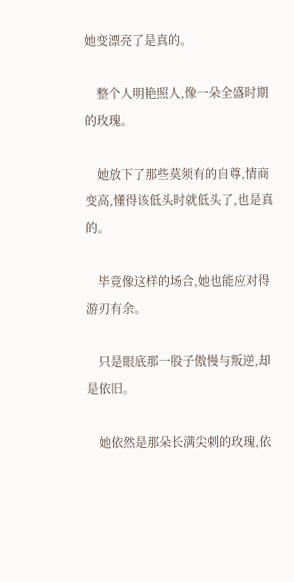她变漂亮了是真的。

    整个人明艳照人,像一朵全盛时期的玫瑰。

    她放下了那些莫须有的自尊,情商变高,懂得该低头时就低头了,也是真的。

    毕竟像这样的场合,她也能应对得游刃有余。

    只是眼底那一股子傲慢与叛逆,却是依旧。

    她依然是那朵长满尖刺的玫瑰,依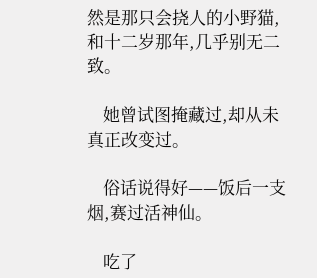然是那只会挠人的小野猫,和十二岁那年,几乎别无二致。

    她曾试图掩藏过,却从未真正改变过。

    俗话说得好——饭后一支烟,赛过活神仙。

    吃了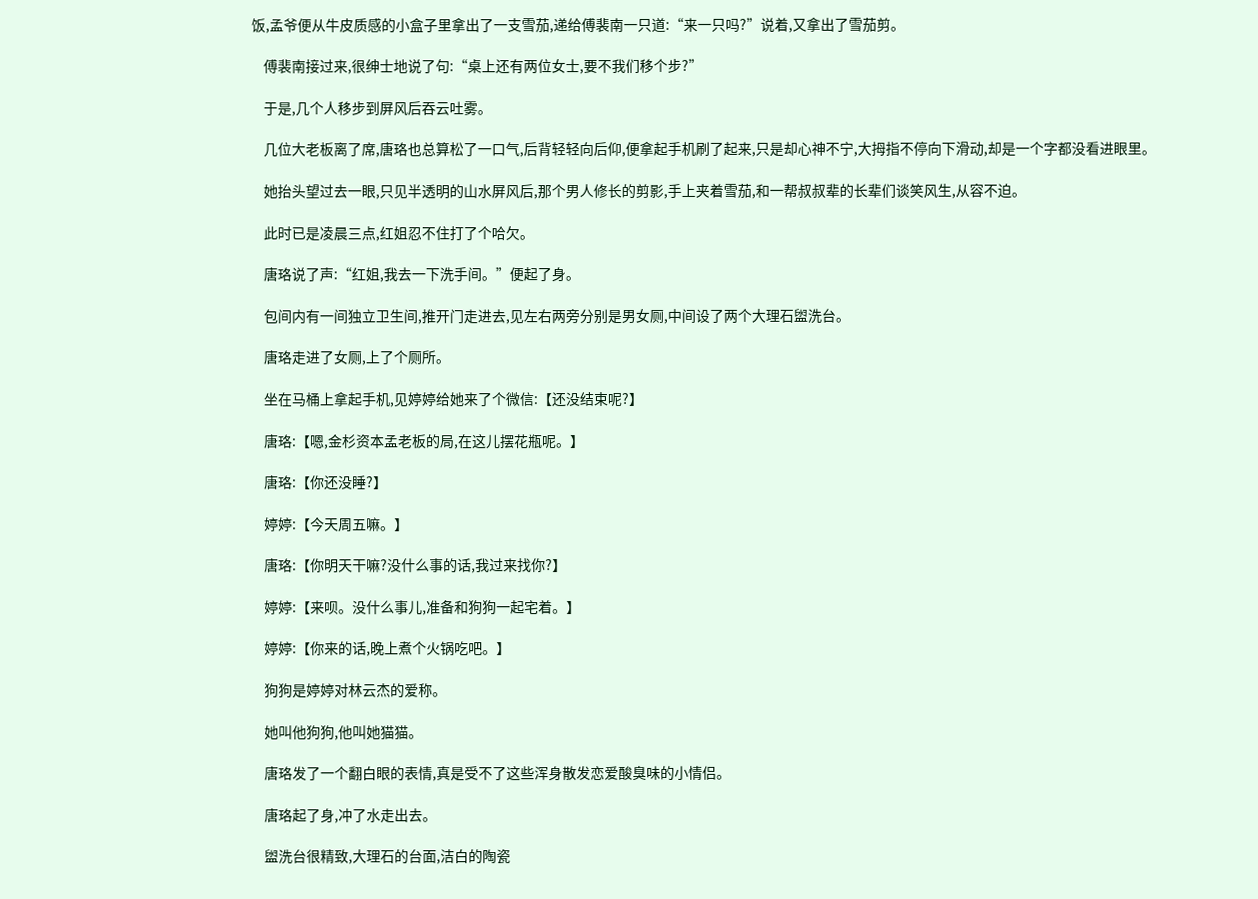饭,孟爷便从牛皮质感的小盒子里拿出了一支雪茄,递给傅裴南一只道:“来一只吗?”说着,又拿出了雪茄剪。

    傅裴南接过来,很绅士地说了句:“桌上还有两位女士,要不我们移个步?”

    于是,几个人移步到屏风后吞云吐雾。

    几位大老板离了席,唐珞也总算松了一口气,后背轻轻向后仰,便拿起手机刷了起来,只是却心神不宁,大拇指不停向下滑动,却是一个字都没看进眼里。

    她抬头望过去一眼,只见半透明的山水屏风后,那个男人修长的剪影,手上夹着雪茄,和一帮叔叔辈的长辈们谈笑风生,从容不迫。

    此时已是凌晨三点,红姐忍不住打了个哈欠。

    唐珞说了声:“红姐,我去一下洗手间。”便起了身。

    包间内有一间独立卫生间,推开门走进去,见左右两旁分别是男女厕,中间设了两个大理石盥洗台。

    唐珞走进了女厕,上了个厕所。

    坐在马桶上拿起手机,见婷婷给她来了个微信:【还没结束呢?】

    唐珞:【嗯,金杉资本孟老板的局,在这儿摆花瓶呢。】

    唐珞:【你还没睡?】

    婷婷:【今天周五嘛。】

    唐珞:【你明天干嘛?没什么事的话,我过来找你?】

    婷婷:【来呗。没什么事儿,准备和狗狗一起宅着。】

    婷婷:【你来的话,晚上煮个火锅吃吧。】

    狗狗是婷婷对林云杰的爱称。

    她叫他狗狗,他叫她猫猫。

    唐珞发了一个翻白眼的表情,真是受不了这些浑身散发恋爱酸臭味的小情侣。

    唐珞起了身,冲了水走出去。

    盥洗台很精致,大理石的台面,洁白的陶瓷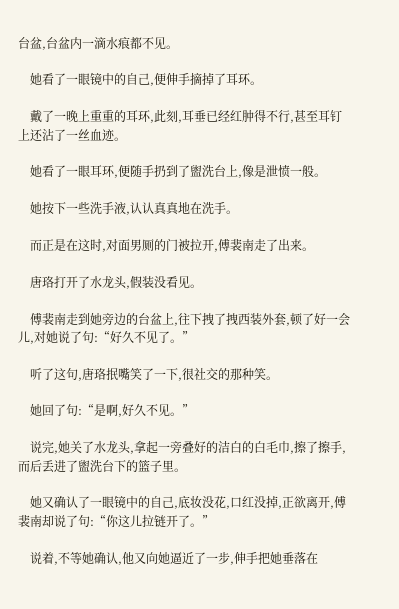台盆,台盆内一滴水痕都不见。

    她看了一眼镜中的自己,便伸手摘掉了耳环。

    戴了一晚上重重的耳环,此刻,耳垂已经红肿得不行,甚至耳钉上还沾了一丝血迹。

    她看了一眼耳环,便随手扔到了盥洗台上,像是泄愤一般。

    她按下一些洗手液,认认真真地在洗手。

    而正是在这时,对面男厕的门被拉开,傅裴南走了出来。

    唐珞打开了水龙头,假装没看见。

    傅裴南走到她旁边的台盆上,往下拽了拽西装外套,顿了好一会儿,对她说了句:“好久不见了。”

    听了这句,唐珞抿嘴笑了一下,很社交的那种笑。

    她回了句:“是啊,好久不见。”

    说完,她关了水龙头,拿起一旁叠好的洁白的白毛巾,擦了擦手,而后丢进了盥洗台下的篮子里。

    她又确认了一眼镜中的自己,底妆没花,口红没掉,正欲离开,傅裴南却说了句:“你这儿拉链开了。”

    说着,不等她确认,他又向她逼近了一步,伸手把她垂落在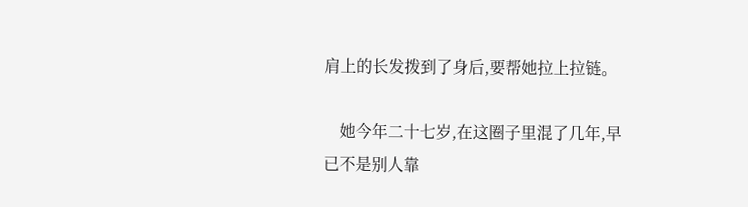肩上的长发拨到了身后,要帮她拉上拉链。

    她今年二十七岁,在这圈子里混了几年,早已不是别人靠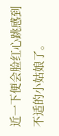近一下便会脸红心跳感到不适的小姑娘了。